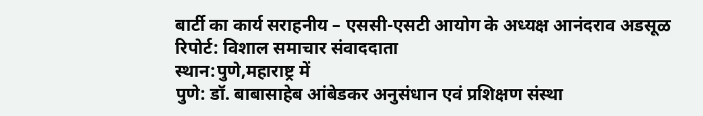बार्टी का कार्य सराहनीय – एससी-एसटी आयोग के अध्यक्ष आनंदराव अडसूळ
रिपोर्ट: विशाल समाचार संवाददाता
स्थान:पुणे,महाराष्ट्र में
पुणे: डॉ. बाबासाहेब आंबेडकर अनुसंधान एवं प्रशिक्षण संस्था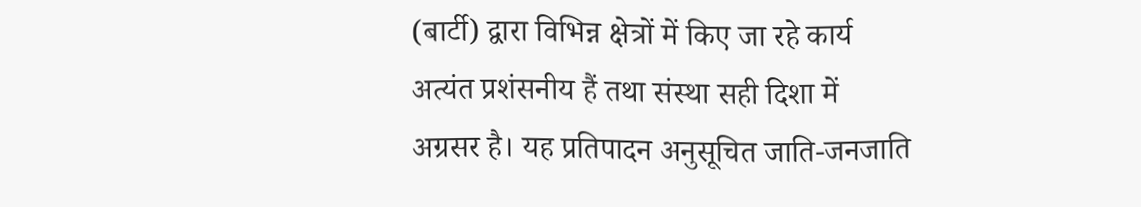(बार्टी) द्वारा विभिन्न क्षेत्रों में किए जा रहे कार्य अत्यंत प्रशंसनीय हैं तथा संस्था सही दिशा में अग्रसर है। यह प्रतिपादन अनुसूचित जाति-जनजाति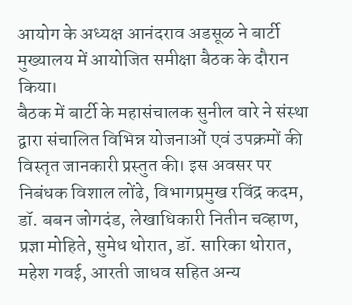आयोग के अध्यक्ष आनंदराव अडसूळ ने बार्टी मुख्यालय में आयोजित समीक्षा बैठक के दौरान किया।
बैठक में बार्टी के महासंचालक सुनील वारे ने संस्था द्वारा संचालित विभिन्न योजनाओं एवं उपक्रमों की विस्तृत जानकारी प्रस्तुत की। इस अवसर पर निबंधक विशाल लोंढे, विभागप्रमुख रविंद्र कदम, डॉ. बबन जोगदंड, लेखाधिकारी नितीन चव्हाण, प्रज्ञा मोहिते, सुमेध थोरात, डॉ. सारिका थोरात, महेश गवई, आरती जाधव सहित अन्य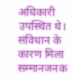अधिकारी उपस्थित थे।
संविधान के कारण मिला सम्मानजनक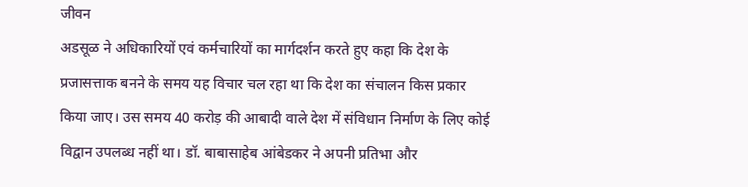जीवन
अडसूळ ने अधिकारियों एवं कर्मचारियों का मार्गदर्शन करते हुए कहा कि देश के प्रजासत्ताक बनने के समय यह विचार चल रहा था कि देश का संचालन किस प्रकार किया जाए। उस समय 40 करोड़ की आबादी वाले देश में संविधान निर्माण के लिए कोई विद्वान उपलब्ध नहीं था। डॉ. बाबासाहेब आंबेडकर ने अपनी प्रतिभा और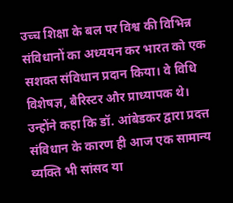उच्च शिक्षा के बल पर विश्व की विभिन्न संविधानों का अध्ययन कर भारत को एक सशक्त संविधान प्रदान किया। वे विधि विशेषज्ञ, बैरिस्टर और प्राध्यापक थे।
उन्होंने कहा कि डॉ. आंबेडकर द्वारा प्रदत्त संविधान के कारण ही आज एक सामान्य व्यक्ति भी सांसद या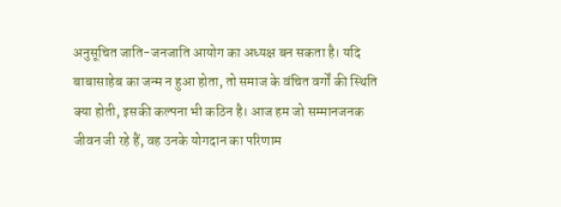अनुसूचित जाति-जनजाति आयोग का अध्यक्ष बन सकता है। यदि बाबासाहेब का जन्म न हुआ होता, तो समाज के वंचित वर्गों की स्थिति क्या होती, इसकी कल्पना भी कठिन है। आज हम जो सम्मानजनक जीवन जी रहे हैं, वह उनके योगदान का परिणाम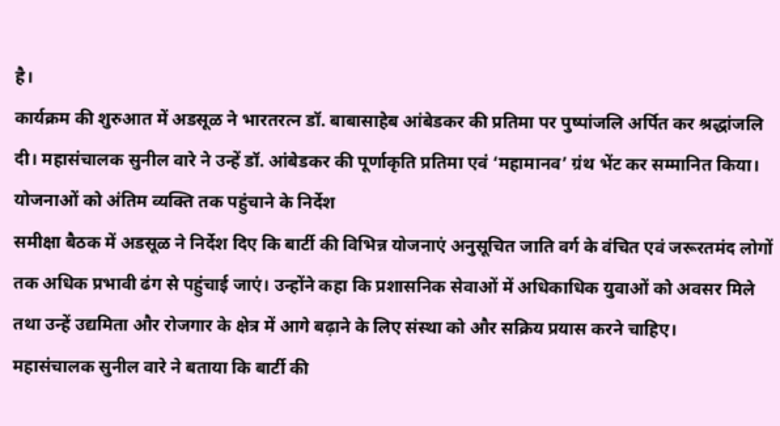है।
कार्यक्रम की शुरुआत में अडसूळ ने भारतरत्न डॉ. बाबासाहेब आंबेडकर की प्रतिमा पर पुष्पांजलि अर्पित कर श्रद्धांजलि दी। महासंचालक सुनील वारे ने उन्हें डॉ. आंबेडकर की पूर्णाकृति प्रतिमा एवं ‘महामानव’ ग्रंथ भेंट कर सम्मानित किया।
योजनाओं को अंतिम व्यक्ति तक पहुंचाने के निर्देश
समीक्षा बैठक में अडसूळ ने निर्देश दिए कि बार्टी की विभिन्न योजनाएं अनुसूचित जाति वर्ग के वंचित एवं जरूरतमंद लोगों तक अधिक प्रभावी ढंग से पहुंचाई जाएं। उन्होंने कहा कि प्रशासनिक सेवाओं में अधिकाधिक युवाओं को अवसर मिले तथा उन्हें उद्यमिता और रोजगार के क्षेत्र में आगे बढ़ाने के लिए संस्था को और सक्रिय प्रयास करने चाहिए।
महासंचालक सुनील वारे ने बताया कि बार्टी की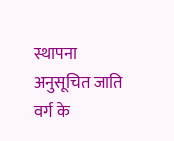स्थापना अनुसूचित जाति वर्ग के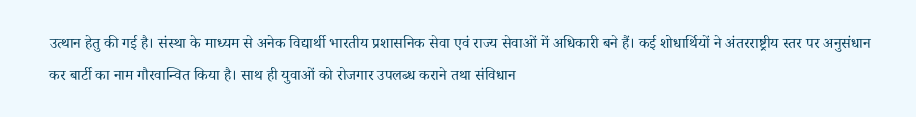उत्थान हेतु की गई है। संस्था के माध्यम से अनेक विद्यार्थी भारतीय प्रशासनिक सेवा एवं राज्य सेवाओं में अधिकारी बने हैं। कई शोधार्थियों ने अंतरराष्ट्रीय स्तर पर अनुसंधान कर बार्टी का नाम गौरवान्वित किया है। साथ ही युवाओं को रोजगार उपलब्ध कराने तथा संविधान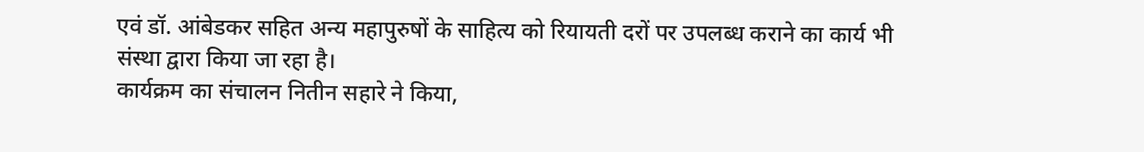एवं डॉ. आंबेडकर सहित अन्य महापुरुषों के साहित्य को रियायती दरों पर उपलब्ध कराने का कार्य भी संस्था द्वारा किया जा रहा है।
कार्यक्रम का संचालन नितीन सहारे ने किया,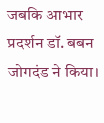जबकि आभार प्रदर्शन डॉ. बबन जोगदंड ने किया।